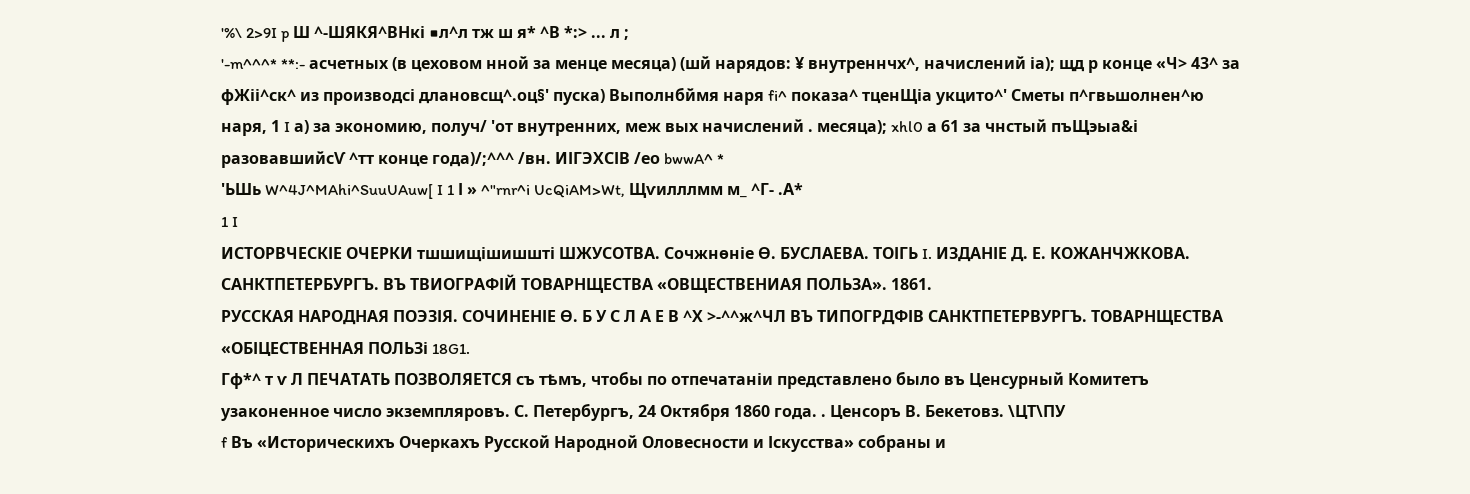'%\ 2>9I p Ш ^-ШЯКЯ^ВНкі ■л^л тж ш я* ^В *:> ... л ;
'-m^^^* **:- асчетных (в цеховом нной за менце месяца) (шй нарядов: ¥ внутреннчх^, начислений іа); щд р конце «Ч> 43^ за фЖіі^ск^ из производсі длановсщ^.оц§' пуска) Выполнбймя наря fi^ показа^ тценЩіа укцито^' Сметы п^гвьшолнен^ю наря, 1 I а) за экономию, получ/ 'от внутренних, меж вых начислений . месяца); xhl0 а 61 за чнстый пъЩэыа&і разовавшийсѴ ^тт конце года)/;^^^ /вн. ИІГЭХСІВ /ео bwwA^ *
'ЬШь W^4J^MAhi^SuuUAuw[ I 1 І » ^"rnr^i UcQiAM>Wt, Щѵилллмм м_ ^Г- .А*
1 I
ИСТОРВЧЕСКІЕ ОЧЕРКИ тшшищішишшті ШЖУСОТВА. Сочжнѳніе Ѳ. БУСЛАЕВА. ТОІГЬ I. ИЗДАНІЕ Д. Е. КОЖАНЧЖКОВА. САНКТПЕТЕРБУРГЪ. ВЪ ТВИОГРАФІЙ ТОВАРНЩЕСТВА «ОВЩЕСТВЕНИАЯ ПОЛЬЗА». 1861.
РУССКАЯ НАРОДНАЯ ПОЭЗІЯ. СОЧИНЕНІЕ Ѳ. Б У С Л А Е В ^Х >-^^ж^ЧЛ ВЪ ТИПОГРДФІВ САНКТПЕТЕРВУРГЪ. ТОВАРНЩЕСТВА «ОБІЦЕСТВЕННАЯ ПОЛЬЗі 18G1.
Гф*^ т ѵ Л ПЕЧАТАТЬ ПОЗВОЛЯЕТСЯ съ тѣмъ, чтобы по отпечатаніи представлено было въ Ценсурный Комитетъ узаконенное число экземпляровъ. С. Петербургъ, 24 Октября 1860 года. . Ценсоръ В. Бекетовз. \ЦТ\ПУ
f Въ «Историческихъ Очеркахъ Русской Народной Оловесности и Іскусства» собраны и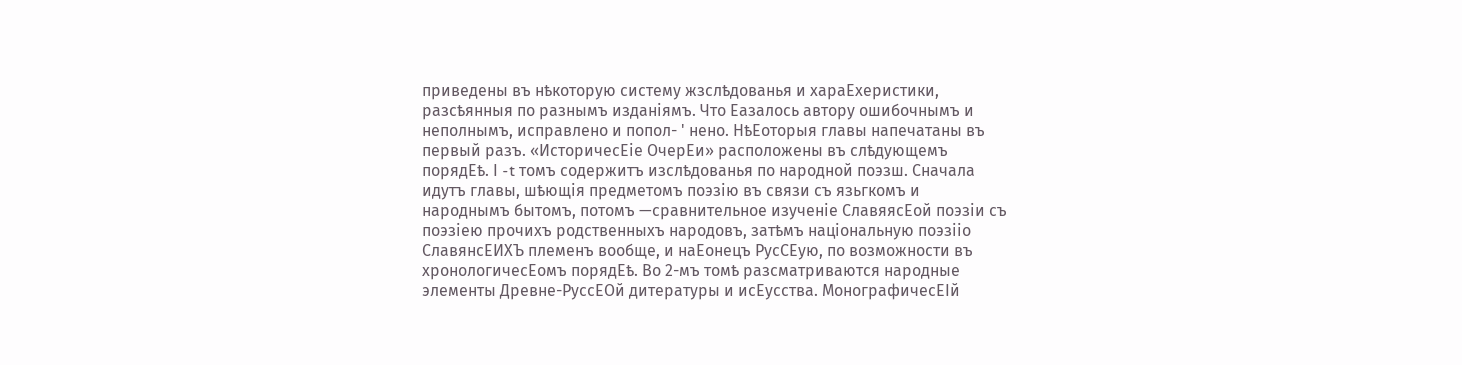приведены въ нѣкоторую систему жзслѣдованья и хараЕхеристики, разсѣянныя по разнымъ изданіямъ. Что Еазалось автору ошибочнымъ и неполнымъ, исправлено и попол- ' нено. НѣЕоторыя главы напечатаны въ первый разъ. «ИсторичесЕіе ОчерЕи» расположены въ слѣдующемъ порядЕѣ. І -t томъ содержитъ изслѣдованья по народной поэзш. Сначала идутъ главы, шѣющія предметомъ поэзію въ связи съ язьгкомъ и народнымъ бытомъ, потомъ —сравнительное изученіе СлавяясЕой поэзіи съ поэзіею прочихъ родственныхъ народовъ, затѣмъ національную поэзііо СлавянсЕИХЪ племенъ вообще, и наЕонецъ РусСЕую, по возможности въ хронологичесЕомъ порядЕѣ. Во 2-мъ томѣ разсматриваются народные элементы Древне-РуссЕОй дитературы и исЕусства. МонографичесЕІй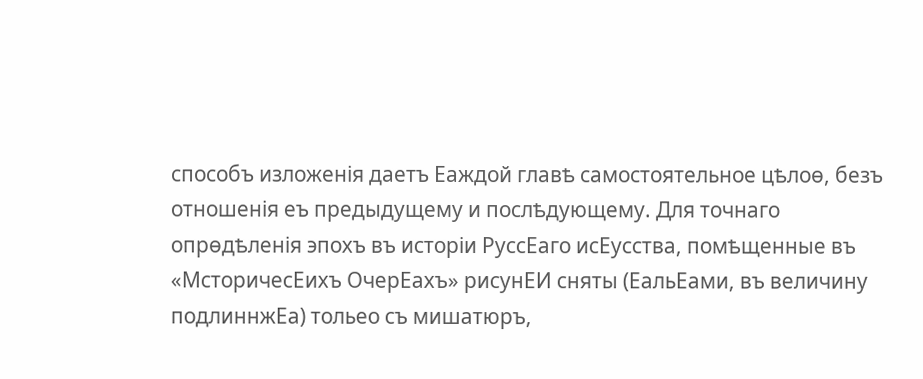способъ изложенія даетъ Еаждой главѣ самостоятельное цѣлоѳ, безъ отношенія еъ предыдущему и послѣдующему. Для точнаго опрѳдѣленія эпохъ въ исторіи РуссЕаго исЕусства, помѣщенные въ «МсторичесЕихъ ОчерЕахъ» рисунЕИ сняты (ЕальЕами, въ величину подлиннжЕа) тольео съ мишатюръ,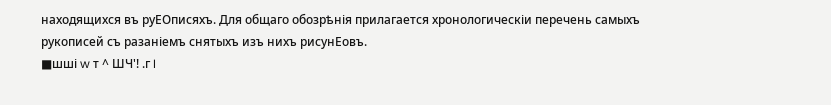находящихся въ руЕОписяхъ. Для общаго обозрѣнія прилагается хронологическіи перечень самыхъ рукописей съ разаніемъ снятыхъ изъ нихъ рисунЕовъ.
■шші w т ^ ШЧ'! .г I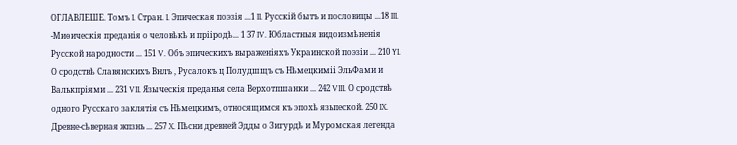ОГЛАВЛЕШЕ. Томъ I. Стран. I. Эпическая поэзія ...1 II. Русскій бытъ и пословицы ...18 III. -Миѳическія преданія о человѣкѣ и прііродѣ... 1 37 IV. Юбластныя видоизмѣненія Русской народности ... 151 V. Объ эпическихъ выраженіяхъ Украинской поэзіи ... 210 YI. О сродствѣ Славянскихъ Внлъ , Русалокъ ц Полудшщъ съ Нѣмецкиміі ЭльФами и Валькпріями ... 231 VII. Языческія преданья села Верхотпшанки ... 242 VIII. О сродствѣ одного Русскаго заклятія съ Нѣмецкимъ, относящимся къ эпохѣ язьпеской. 250 IX. Древне-сѣверная жпзнь ... 257 X. Пѣсни древней Эдды о Зигурдѣ и Муромская легенда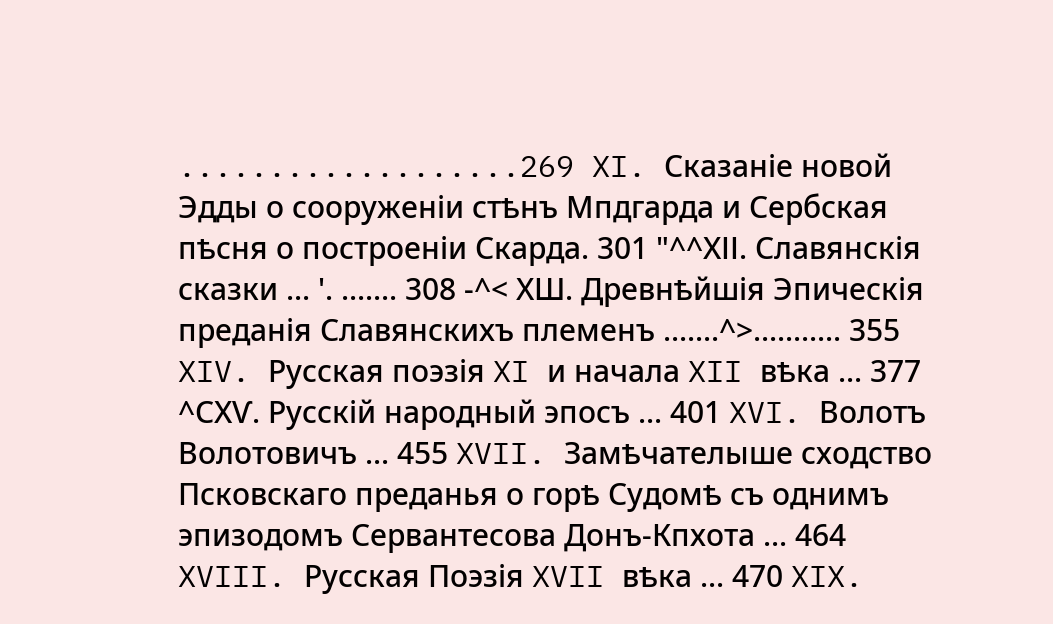...................269 XI. Сказаніе новой Эдды о сооруженіи стѣнъ Мпдгарда и Сербская пѣсня о построеніи Скарда. 301 "^^ХІІ. Славянскія сказки ... '. ....... 308 -^< ХШ. Древнѣйшія Эпическія преданія Славянскихъ племенъ .......^>........... 355 XIV. Русская поэзія XI и начала XII вѣка ... 377 ^СХѴ. Русскій народный эпосъ ... 401 XVI. Волотъ Волотовичъ ... 455 XVII. Замѣчателыше сходство Псковскаго преданья о горѣ Судомѣ съ однимъ эпизодомъ Сервантесова Донъ-Кпхота ... 464 XVIII. Русская Поэзія XVII вѣка ... 470 XIX.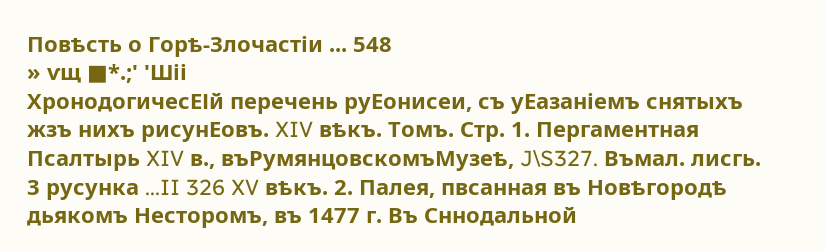Повѣсть о Горѣ-Злочастіи ... 548
» ѵщ ■*.;' 'Шіі
ХронодогичесЕІй перечень руЕонисеи, съ уЕазаніемъ снятыхъ жзъ нихъ рисунЕовъ. XIV вѣкъ. Томъ. Стр. 1. Пергаментная Псалтырь XIV в., въРумянцовскомъМузеѣ, J\S327. Въмал. лисгь. 3 русунка ...II 326 XV вѣкъ. 2. Палея, пвсанная въ Новѣгородѣ дьякомъ Несторомъ, въ 1477 г. Въ Сннодальной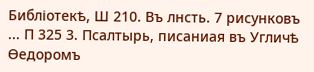Библіотекѣ, Ш 210. Въ лнсть. 7 рисунковъ ... П 325 3. Псалтырь, писаниая въ Угличѣ Ѳедоромъ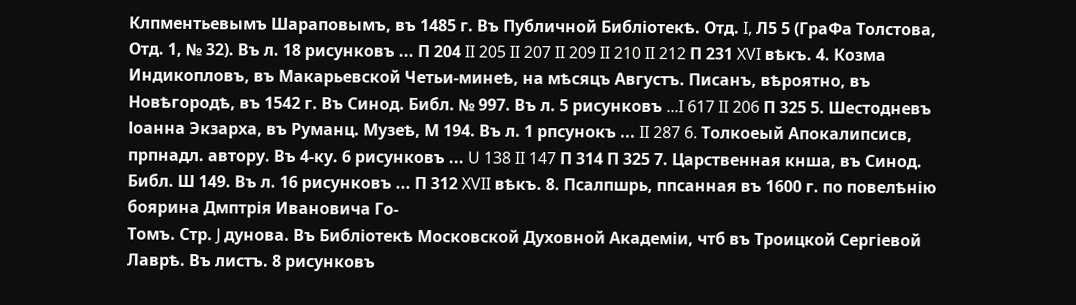Клпментьевымъ Шараповымъ, въ 1485 г. Въ Публичной Библіотекѣ. Отд. I, Л5 5 (ГраФа Толстова, Отд. 1, № 32). Въ л. 18 рисунковъ ... П 204 II 205 II 207 II 209 II 210 II 212 П 231 XVI вѣкъ. 4. Козма Индикопловъ, въ Макарьевской Четьи-минеѣ, на мѣсяцъ Августъ. Писанъ, вѣроятно, въ Новѣгородѣ, въ 1542 г. Въ Синод. Библ. № 997. Въ л. 5 рисунковъ ...I 617 II 206 П 325 5. Шестодневъ Іоанна Экзарха, въ Руманц. Музеѣ, М 194. Въ л. 1 рпсунокъ ... II 287 6. Толкоеый Апокалипсисв, прпнадл. автору. Въ 4-ку. 6 рисунковъ ... U 138 II 147 П 314 П 325 7. Царственная кнша, въ Синод. Библ. Ш 149. Въ л. 16 рисунковъ ... П 312 XVII вѣкъ. 8. Псалпшрь, ппсанная въ 1600 г. по повелѣнію боярина Дмптрія Ивановича Го-
Томъ. Стр. J дунова. Въ Библіотекѣ Московской Духовной Академіи, чтб въ Троицкой Сергіевой Лаврѣ. Въ листъ. 8 рисунковъ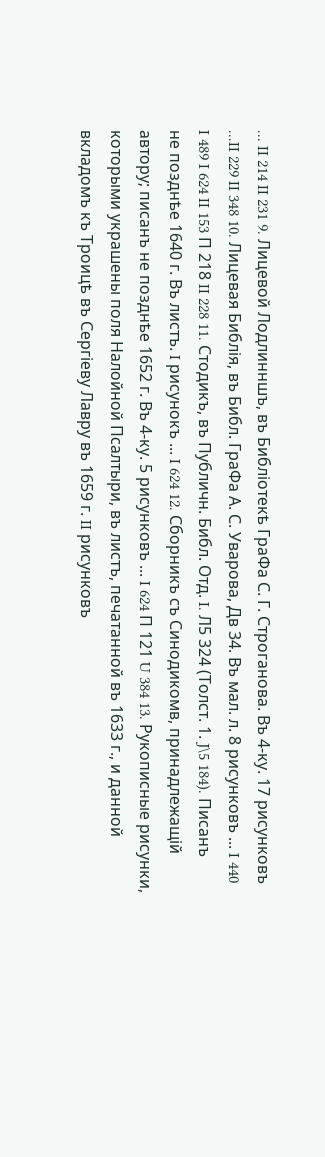... II 214 II 231 9. Лицевой Лодлинншъ, въ Библіотекѣ ГраФа С. Г. Строганова. Въ 4-ку. 17 рисунковъ ...II 229 II 348 10. Лицевая Библія, въ Библ. ГраФа А. С. Уварова, Дв 34. Въ мал. л. 8 рисунковъ ... I 440 I 489 I 624 II 153 П 218 II 228 11. Стодикъ, въ Публичн. Библ. Отд. I. Л5 324 (Толст. 1. J\5 184). Писанъ не позднѣе 1640 г. Въ листъ. I рисунокъ ... I 624 12. Сборникъ съ Синодикомв, принадлежащій автору; писанъ не позднѣе 1652 г. Въ 4-ку. 5 рисунковъ ... I 624 П 121 U 384 13. Рукописные рисунки, которыми украшены поля Налойной Псалтыри, въ листъ, печатанной въ 1633 г., и данной вкладомъ къ Троицѣ въ Сергіеву Лавру въ 1659 г. II рисунковъ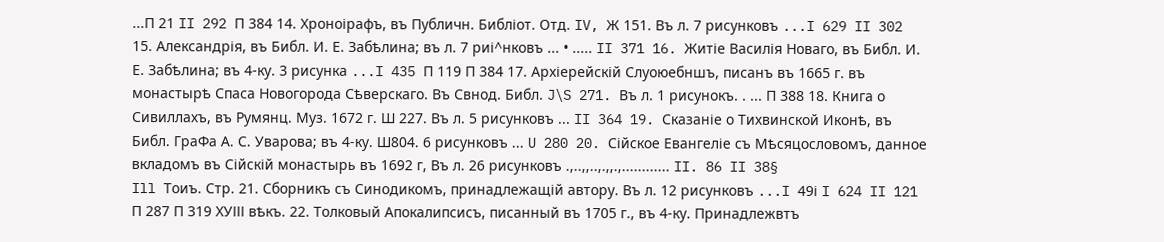...П 21 II 292 П 384 14. Хроноірафъ, въ Публичн. Библіот. Отд. IV, Ж 151. Въ л. 7 рисунковъ ...I 629 II 302 15. Александрія, въ Библ. И. Е. Забѣлина; въ л. 7 риі^нковъ ... • ..... II 371 16. Житіе Василія Новаго, въ Библ. И. Е. Забѣлина; въ 4-ку. 3 рисунка ...I 435 П 119 П 384 17. Архіерейскій Слуоюебншъ, писанъ въ 1665 г. въ монастырѣ Спаса Новогорода Сѣверскаго. Въ Свнод. Библ. J\S 271. Въ л. 1 рисунокъ. . ... П 388 18. Книга о Сивиллахъ, въ Румянц. Муз. 1672 г. Ш 227. Въ л. 5 рисунковъ ... II 364 19. Сказаніе о Тихвинской Иконѣ, въ Библ. ГраФа А. С. Уварова; въ 4-ку. Ш804. 6 рисунковъ ... U 280 20. Сійское Евангеліе съ Мѣсяцословомъ, данное вкладомъ въ Сійскій монастырь въ 1692 г, Въ л. 26 рисунковъ .,..,,..,.,,.,............ II. 86 II 38§
Ill Тоиъ. Стр. 21. Сборникъ съ Синодикомъ, принадлежащій автору. Въ л. 12 рисунковъ ...I 49і I 624 II 121 П 287 П 319 ХУІІІ вѣкъ. 22. Толковый Апокалипсисъ, писанный въ 1705 г., въ 4-ку. Принадлежвтъ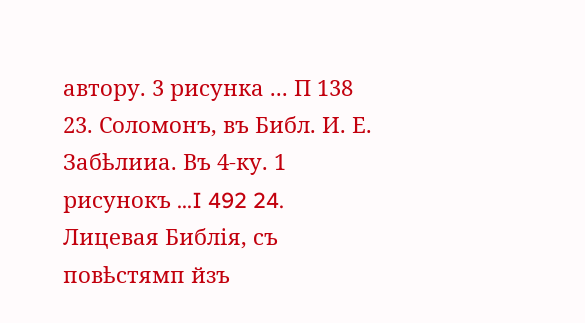автору. 3 рисунка ... П 138 23. Соломонъ, въ Библ. И. Е. Забѣлииа. Въ 4-ку. 1 рисунокъ ...I 492 24. Лицевая Библія, съ повѣстямп йзъ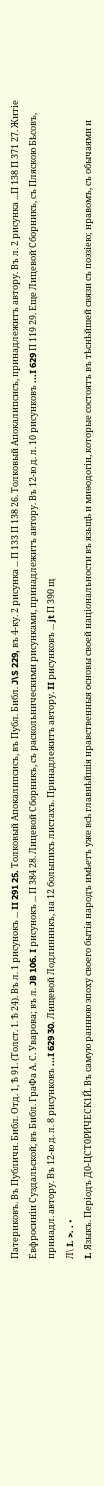Патериковъ. Въ Публичн. Библ. Отд. 1, Ѣ 91. (Толст. 1. Ѣ 24). Въ л. 1 рисунокъ ... II 291 25. Толковый Апокалипсисъ, въ Публ. Библ. J\S 229, въ 4-ку. 2 рисунка ... П 133 П 138 26. Толковый Апокалипсисъ, принадлежитъ автору. Въ л. 2 рисунка ...П 138 П 371 27. Житіе Евфросиніи Суздальской, въ Библ. ГраФа А. С. Уварова; въ л. JB 106. I рисунокъ ... П 384 28. Лицевой Сборникъ, съ раскольническими рисунками, принадлежитъ автору. Въ 12-ю д. л. 10 рисунковъ ...I 629 П 119 29. Еще Лицевой Сборникъ, съ Пляскою Бѣсовъ, принадл. автору. Въ 12-ю д. л. 8 рисунковъ ...I 629 30. Лищевой Лодлинникъ, на 12 болыпихъ листахъ. Принадлежитъ автору. II рисунковъ ... jt П 390 щ
Л\ I. >. . •
I. Языкъ. Періодъ Д0-ЦСТ0РИЧЕСК1Й. Въ самую раннюю эпоху своего бытія народъ имѣетъ уже всѣ главнѣйшія нравственныя основы своей національности въ язьщѣ и миѳодогіи, которые состоятъ въ тѣснѣйшей связи съ поэзіею; нравомъ, съ обычаями и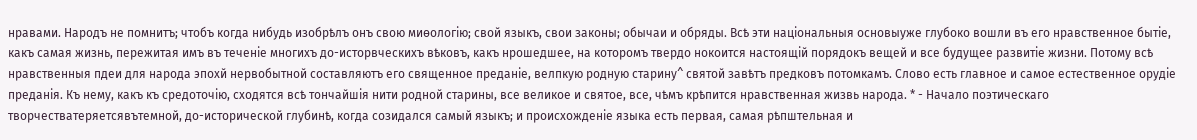нравами. Народъ не помнитъ; чтобъ когда нибудь изобрѣлъ онъ свою миѳологію; свой языкъ, свои законы; обычаи и обряды. Всѣ эти національныя основыуже глубоко вошли въ его нравственное бытіе, какъ самая жизнь, пережитая имъ въ теченіе многихъ до-исторвческихъ вѣковъ, какъ нрошедшее, на которомъ твердо нокоится настоящій порядокъ вещей и все будущее развитіе жизни. Потому всѣ нравственныя пдеи для народа эпохй нервобытной составляютъ его священное преданіе, велпкую родную старину^ святой завѣтъ предковъ потомкамъ. Слово есть главное и самое естественное орудіе преданія. Къ нему, какъ къ средоточію, сходятся всѣ тончайшія нити родной старины, все великое и святое, все, чѣмъ крѣпится нравственная жизвь народа. * - Начало поэтическаго творчестватеряетсявътемной, до-исторической глубинѣ, когда созидался самый языкъ; и происхожденіе языка есть первая, самая рѣпштельная и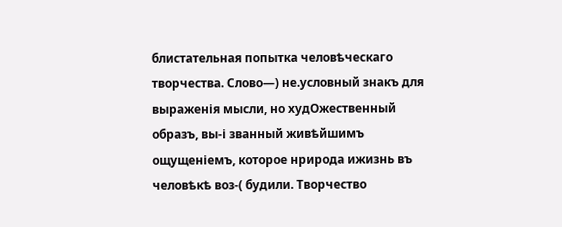блистательная попытка человѣческаго творчества. Слово—) не.условный знакъ для выраженія мысли, но худОжественный образъ, вы-і званный живѣйшимъ ощущеніемъ, которое нрирода ижизнь въ человѣкѣ воз-( будили. Творчество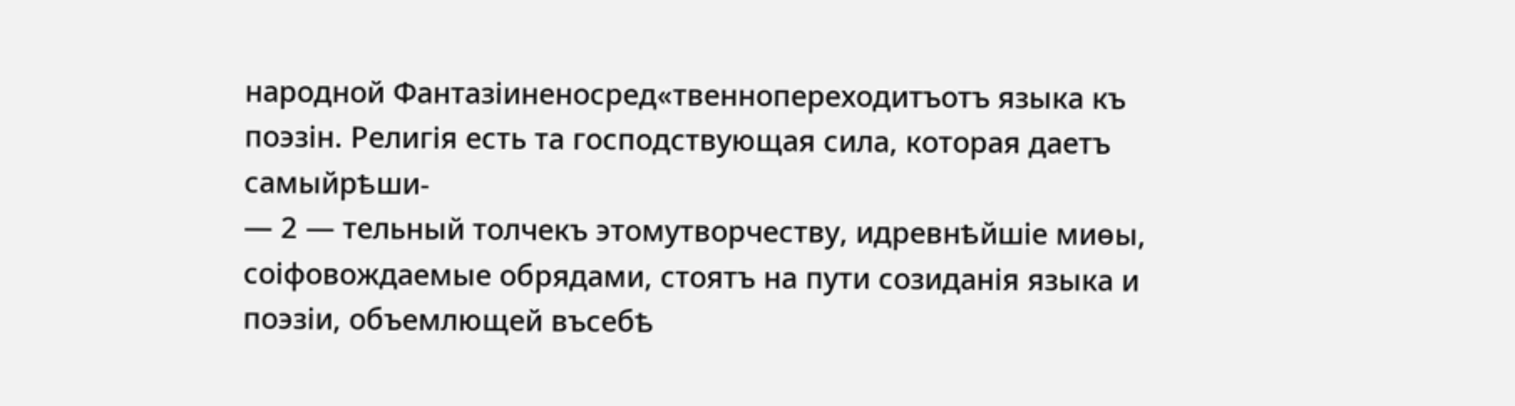народной Фантазіиненосред«твеннопереходитъотъ языка къ поэзін. Религія есть та господствующая сила, которая даетъ самыйрѣши-
— 2 — тельный толчекъ этомутворчеству, идревнѣйшіе миѳы, соіфовождаемые обрядами, стоятъ на пути созиданія языка и поэзіи, объемлющей въсебѣ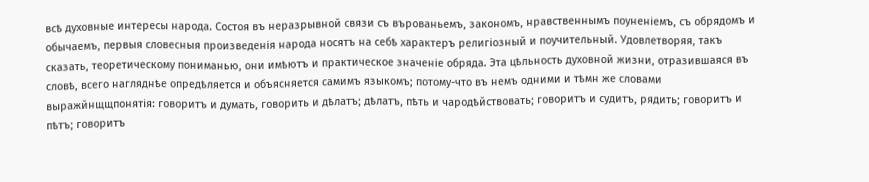всѣ духовные интересы народа. Состоя въ неразрывной связи съ върованьемъ, закономъ, нравственнымъ поуненіемъ, съ обрядомъ и обычаемъ, первыя словесныя произведенія народа носятъ на себѣ характеръ религіозный и поучительный. Удовлетворяя, такъ сказать, теоретическому пониманью, они имѣютъ и практическое значеніе обряда. Эта цѣльность духовной жизни, отразившаяся въ словѣ, всего нагляднѣе опредѣляется и объясняется самимъ языкомъ; потому-что въ немъ одними и тѣмн же словами выражйнщщпонятія: говоритъ и думать, говорить и дѣлатъ; дѣлатъ, пѣть и чародѣйствовать; говоритъ и судитъ, рядить; говоритъ и пѣтъ; говоритъ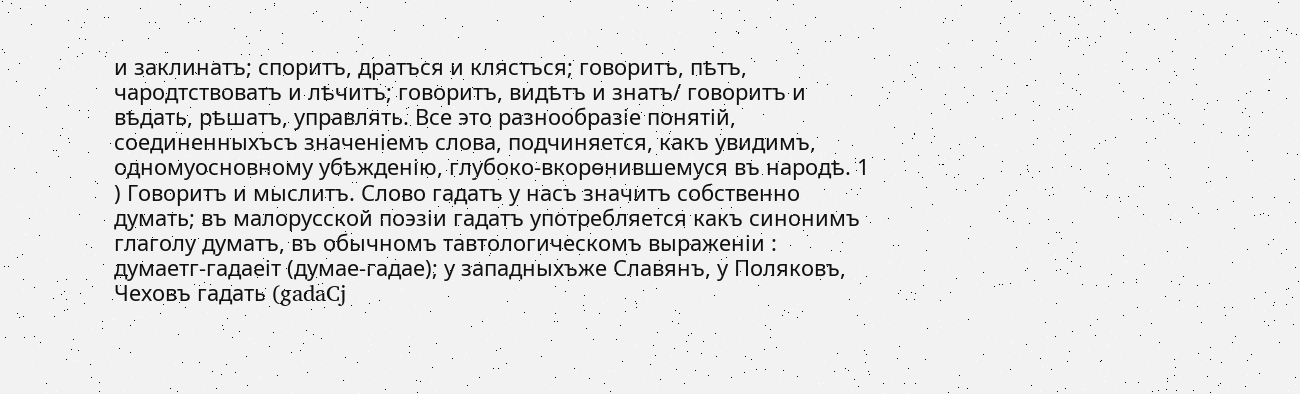и заклинатъ; споритъ, дратъся и клястъся; говоритъ, пѣтъ, чародтствоватъ и лѣчитъ; говоритъ, видѣтъ и знатъ/ говоритъ и вѣдать, рѣшатъ, управлять. Все это разнообразіе понятій, соединенныхъсъ значеніемъ слова, подчиняется, какъ увидимъ, одномуосновному убѣжденію, глубоко-вкорѳнившемуся въ народѣ. 1 ) Говоритъ и мыслитъ. Слово гадатъ у насъ значитъ собственно думать; въ малорусской поэзіи гадатъ употребляется какъ синонимъ глаголу думатъ, въ обычномъ тавтологическомъ выраженіи : думаетг-гадаеіт (думае-гадае); у западныхъже Славянъ, у Поляковъ, Чеховъ гадать (gadaCj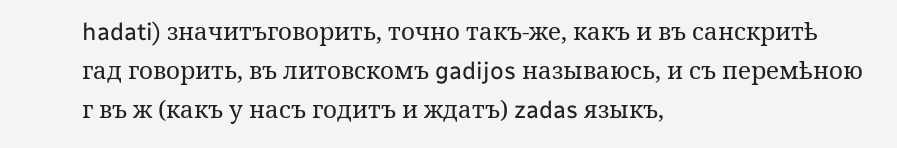hadati) значитъговорить, точно такъ-же, какъ и въ санскритѣ гад говорить, въ литовскомъ gadijos называюсь, и съ перемѣною г въ ж (какъ у насъ годитъ и ждатъ) zadas языкъ,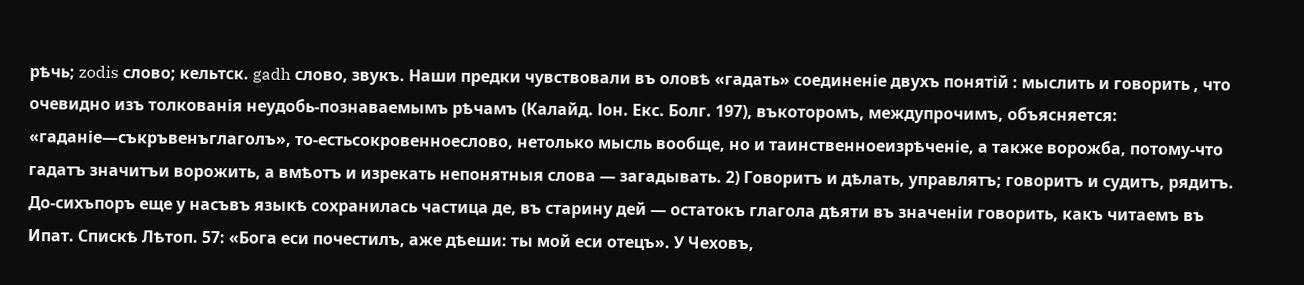рѣчь; zodis слово; кельтск. gadh слово, звукъ. Наши предки чувствовали въ оловѣ «гадать» соединеніе двухъ понятій : мыслить и говорить , что очевидно изъ толкованія неудобь-познаваемымъ рѣчамъ (Калайд. Іон. Екс. Болг. 197), въкоторомъ, междупрочимъ, объясняется: «гаданіе—съкръвенъглаголъ», то-естьсокровенноеслово, нетолько мысль вообще, но и таинственноеизрѣченіе, а также ворожба, потому-что гадатъ значитъи ворожить, а вмѣотъ и изрекать непонятныя слова — загадывать. 2) Говоритъ и дѣлать, управлятъ; говоритъ и судитъ, рядитъ. До-сихъпоръ еще у насъвъ языкѣ сохранилась частица де, въ старину дей — остатокъ глагола дѣяти въ значеніи говорить, какъ читаемъ въ Ипат. Спискѣ Лѣтоп. 57: «Бога еси почестилъ, аже дѣеши: ты мой еси отецъ». У Чеховъ,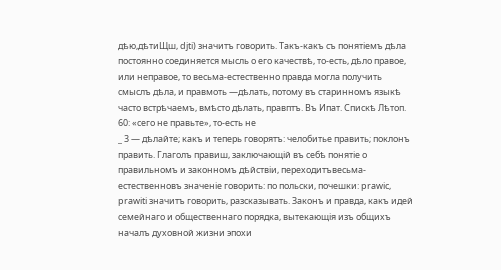дѣю,дѣтиЩш, djti) значитъ говорить. Такъ-какъ съ понятіемъ дѣла постоянно соединяется мысль о его качествѣ, то-есть, дѣло правое, или неправое, то весьма-естественно правда могла получить смыслъ дѣла, и правмоть —дѣлать, потому въ старинномъ языкѣ часто встрѣчаемъ, вмѣсто дѣлать, правптъ. Въ Ипат. Спискѣ Лѣтоп. 60: «сего не правьте», то-есть не
_ 3 — дѣлайте; какъ и теперь говорятъ: челобитье править; поклонъ править. Глаголъ правиш, заключающій въ себѣ понятіе о правильномъ и законномъ дѣйствіи, переходитъвесьма-естественновъ значеніе говорить: по польски, почешки: prawic, prawiti значитъ говорить, разсказывать. Законъ и правда, какъ идей семейнаго и общественнаго порядка, вытекающія изъ общихъ началъ духовной жизни эпохи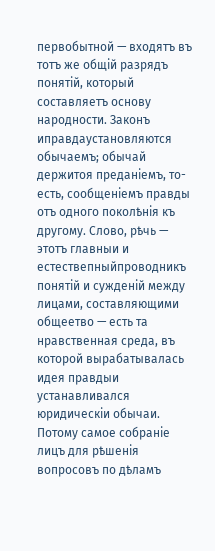первобытной — входятъ въ тотъ же общій разрядъ понятій, который составляетъ основу народности. Законъ иправдаустановляются обычаемъ; обычай держитоя преданіемъ, то-есть, сообщеніемъ правды отъ одного поколѣнія къ другому. Слово, рѣчь — этотъ главныи и естествепныйпроводникъ понятій и сужденій между лицами, составляющими общеетво — есть та нравственная среда, въ которой вырабатывалась идея правдыи устанавливался юридическіи обычаи. Потому самое собраніе лицъ для рѣшенія вопросовъ по дѣламъ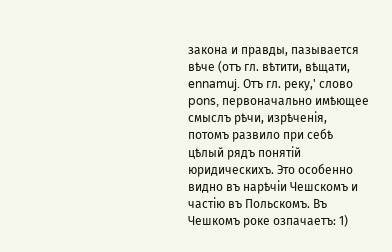закона и правды, пазывается вѣче (отъ гл. вѣтити, вѣщати, ennamuj. Отъ гл. реку,' слово pons, первоначально имѣющее смыслъ рѣчи, изрѣченія, потомъ развило при себѣ цѣлый рядъ понятій юридическихъ. Это особенно видно въ нарѣчіи Чешскомъ и частію въ Польскомъ. Въ Чешкомъ роке озпачаетъ: 1)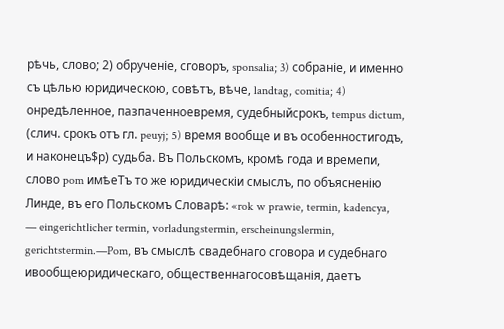рѣчь, слово; 2) обрученіе, сговоръ, sponsalia; 3) собраніе, и именно съ цѣлью юридическою, совѣтъ, вѣче, landtag, comitia; 4) онредѣленное, пазпаченноевремя, судебныйсрокъ, tempus dictum, (слич. срокъ отъ гл. peuyj; 5) время вообще и въ особенностигодъ, и наконецъ$р) судьба. Въ Польскомъ, кромѣ года и времепи, слово pom имѣеТъ то же юридическіи смыслъ, по объясненію Линде, въ его Польскомъ Словарѣ: «rok w prawie, termin, kadencya, — eingerichtlicher termin, vorladungstermin, erscheinungslermin, gerichtstermin.—Pom, въ смыслѣ свадебнаго сговора и судебнаго ивообщеюридическаго, общественнагосовѣщанія, даетъ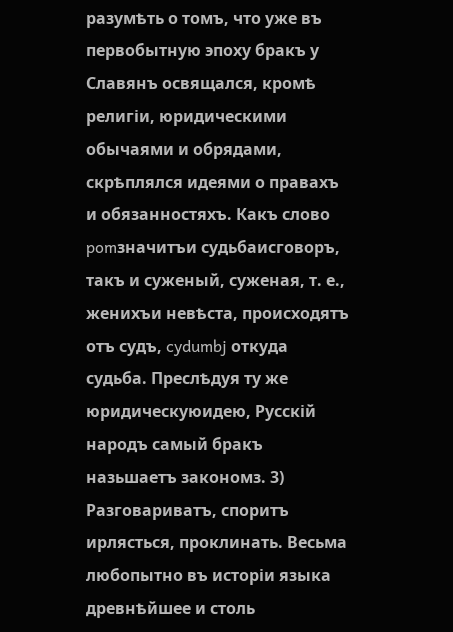разумѣть о томъ, что уже въ первобытную эпоху бракъ у Славянъ освящался, кромѣ религіи, юридическими обычаями и обрядами, скрѣплялся идеями о правахъ и обязанностяхъ. Какъ слово pomзначитъи судьбаисговоръ, такъ и суженый, суженая, т. е., женихъи невѣста, происходятъ отъ судъ, cydumbj откуда судьба. Преслѣдуя ту же юридическуюидею, Русскій народъ самый бракъ назьшаетъ закономз. 3) Разговариватъ, споритъ ирлясться, проклинать. Весьма любопытно въ исторіи языка древнѣйшее и столь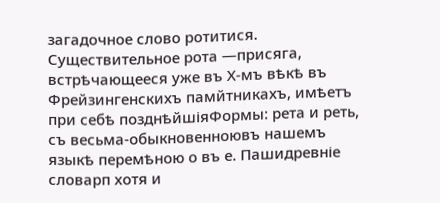загадочное слово ротитися. Существительное рота —присяга, встрѣчающееся уже въ Х-мъ вѣкѣ въ Фрейзингенскихъ памйтникахъ, имѣетъ при себѣ позднѣйшіяФормы: рета и реть, съ весьма-обыкновенноювъ нашемъ языкѣ перемѣною о въ е. Пашидревніе словарп хотя и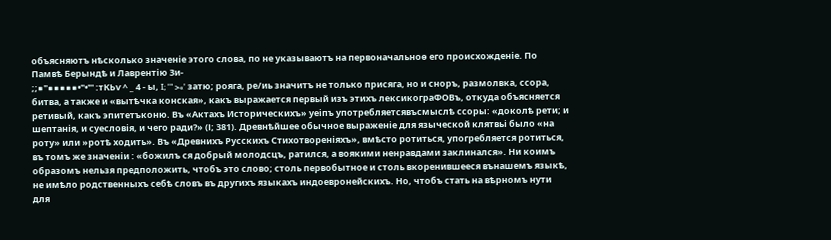объясняютъ нѣсколько значеніе этого слова, по не указываютъ на первоначальноѳ его происхожденіе. По Памвѣ Берындѣ и Лаврентію Зи-
;;■"■■■■■•"•"' :тКЬѵ ^ _ 4 - ы, I; '" >«' затю; рояга, ре/иь значитъ не только присяга, но и сноръ, размолвка, ссора, битва, а также и «вытѣчка конская», какъ выражается первый изъ этихъ лексикограФОВъ, откуда объясняется ретивый, какъ эпитетъконю. Въ «Актахъ Историческихъ» уеіпъ употребляетсявъсмыслѣ ссоры: «доколѣ рети; и шептанія, и суесловія, и чего ради?» (І; 381). Древнѣйшее обычное выраженіе для языческой клятвьі было «на роту» или »ротѣ ходить». Въ «Древнихъ Русскихъ Стихотвореніяхъ», вмѣсто ротиться, упогребляется ротиться, въ томъ же значеніи : «божилъ ся добрый молодсцъ, ратился, а воякими ненравдами заклинался». Ни коимъ образомъ нельзя предположить, чтобъ это слово; столь первобытное и столь вкоренившееся вънашемъ языкѣ, не имѣло родственныхъ себѣ словъ въ другихъ языкахъ индоевронейскихъ. Но, чтобъ стать на вѣрномъ нути для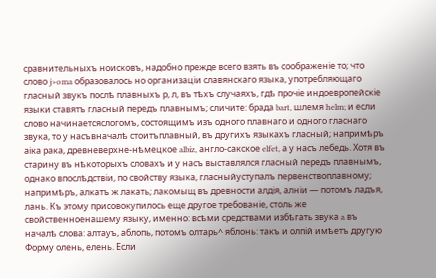сравнительныхъ ноисковъ, надобно прежде всего взять въ соображеніе то; что слово j>oma образовалось но организаціи славянскаго языка, употребляющаго гласный звукъ послѣ плавныхъ р, л, въ тѣхъ случаяхъ, гдѣ прочіе индоевропейскіе языки ставятъ гласный передъ плавнымъ; сличите: брада bart, шлемя helm; и если слово начинаетсяслогомъ, состоящимъ изъ одного плавнаго и одного гласнаго звука, то у насъвначалѣ стоитъплавный, въ другихъ языкахъ гласный; напримѣръ аіка рака, древневерхне-нѣмецкое albiz, англо-сакское elfet, а у насъ лебедь. Хотя въ старину въ нѣкоторыхъ словахъ и у насъ выставлялся гласный передъ плавнымъ, однако впослѣдствіи, по свойству языка, гласныйуступалъ первенствоплавному; напримѣръ, алкатъ ж лакать; лакомыщ въ древности алдія, алніи — потомъ ладъя, лань. Къ этому присовокупилось еще другое требованіе, столь же свойственноенашему языку, именно: всѣми средствами избѣгать звука a въ началѣ слова: алтауъ, аблопь, потомъ олтарь^ яблонь: такъ и олпій имѣетъ другую Форму олень, елень. Если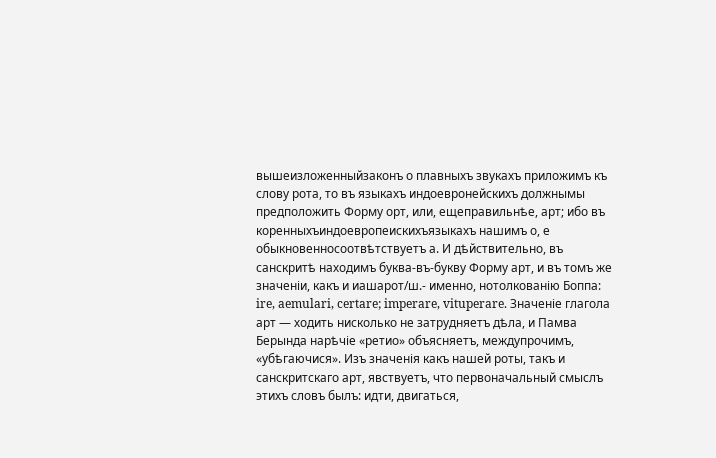вышеизложенныйзаконъ о плавныхъ звукахъ приложимъ къ слову рота, то въ языкахъ индоевронейскихъ должнымы предположить Форму орт, или, ещеправильнѣе, арт; ибо въ коренныхъиндоевропеискихъязыкахъ нашимъ о, е обыкновенносоотвѣтствуетъ а. И дѣйствительно, въ санскритѣ находимъ буква-въ-букву Форму арт, и въ томъ же значеніи, какъ и иашарот/ш.- именно, нотолкованію Боппа: ire, aemulari, certare; imperare, vituperare. Значеніе глагола арт — ходить нисколько не затрудняетъ дѣла, и Памва Берында нарѣчіе «ретио» объясняетъ, междупрочимъ, «убѣгаючися». Изъ значенія какъ нашей роты, такъ и санскритскаго арт, явствуетъ, что первоначальный смыслъ этихъ словъ былъ: идти, двигаться,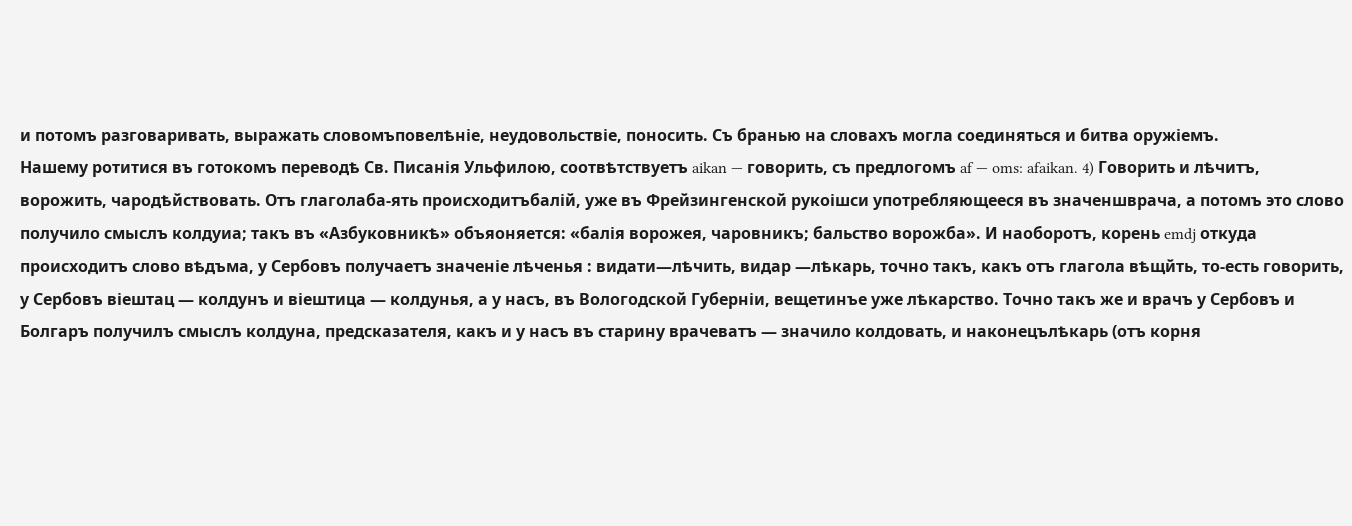и потомъ разговаривать, выражать словомъповелѣніе, неудовольствіе, поносить. Съ бранью на словахъ могла соединяться и битва оружіемъ.
Нашему ротитися въ готокомъ переводѣ Св. Писанія Ульфилою, соотвѣтствуетъ aikan — говорить, съ предлогомъ af — oms: afaikan. 4) Говорить и лѣчитъ, ворожить, чародѣйствовать. Отъ глаголаба-ять происходитъбалій, уже въ Фрейзингенской рукоішси употребляющееся въ значеншврача, а потомъ это слово получило смыслъ колдуиа; такъ въ «Азбуковникѣ» объяоняется: «балія ворожея, чаровникъ; бальство ворожба». И наоборотъ, корень emdj откуда происходитъ слово вѣдъма, у Сербовъ получаетъ значеніе лѣченья : видати—лѣчить, видар —лѣкарь, точно такъ, какъ отъ глагола вѣщйть, то-есть говорить, у Сербовъ віештац — колдунъ и віештица — колдунья, а у насъ, въ Вологодской Губерніи, вещетинъе уже лѣкарство. Точно такъ же и врачъ у Сербовъ и Болгаръ получилъ смыслъ колдуна, предсказателя, какъ и у насъ въ старину врачеватъ — значило колдовать, и наконецълѣкарь (отъ корня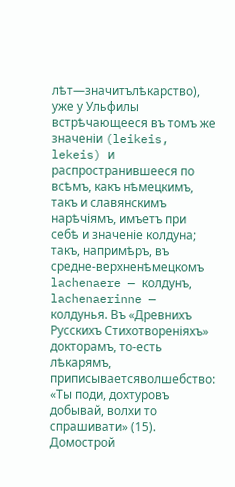лѣт—значитълѣкарство), уже у Ульфилы встрѣчающееся въ томъ же значеніи (leikeis, lekeis) и распространившееся по всѣмъ, какъ нѣмецкимъ, такъ и славянскимъ нарѣчіямъ, имъетъ при себѣ и значеніе колдуна; такъ, напримѣръ, въ средне-верхненѣмецкомъ lachenaere — колдунъ, lachenaerinne — колдунья. Въ «Древнихъ Русскихъ Стихотвореніяхъ» докторамъ, то-есть лѣкарямъ, приписываетсяволшебство: «Ты поди, дохтуровъ добывай, волхи то спрашивати» (15). Домострой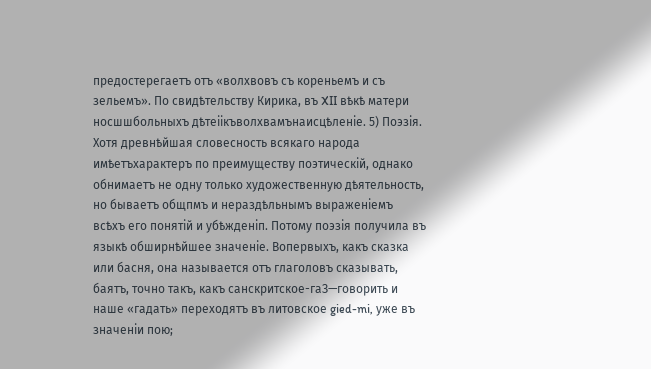предостерегаетъ отъ «волхвовъ съ кореньемъ и съ зельемъ». По свидѣтельству Кирика, въ XII вѣкѣ матери носшшбольныхъ дѣтеіікъволхвамънаисцѣленіе. 5) Поэзія. Хотя древнѣйшая словесность всякаго народа имѣетъхарактеръ по преимуществу поэтическій, однако обнимаетъ не одну только художественную дѣятельность, но бываетъ общпмъ и нераздѣльнымъ выраженіемъ всѣхъ его понятій и убѣжденіп. Потому поэзія получила въ языкѣ обширнѣйшее значеніе. Вопервыхъ, какъ сказка или басня, она называется отъ глаголовъ сказывать, баятъ, точно такъ, какъ санскритское-гаЗ—говорить и наше «гадать» переходятъ въ литовское gied-mi, уже въ значеніи пою;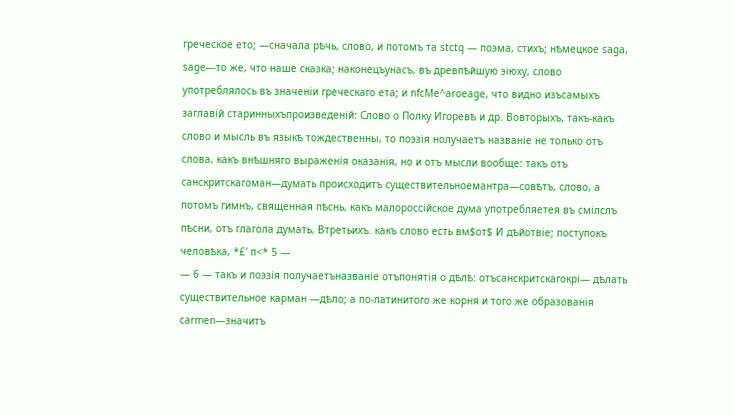греческое ето; —сначала рѣчь, слово, и потомъ та stctq — поэма, стихъ; нѣмецкое saga, sage—то же, что наше сказка; наконецъунасъ, въ древпѣйшую эіюху, слово употреблялось въ значеніи греческаго ета; и nfcMe^aroeage, что видно изъсамыхъ заглавій старинныхъпроизведеній: Слово о Полку Игоревѣ и др. Вовторыхъ, такъ-какъ слово и мысль въ языкѣ тождественны, то поэзія нолучаетъ названіе не только отъ слова, какъ внѣшняго выраженія оказанія, но и отъ мысли вообще: такъ отъ санскритскагоман—думать происходитъ существительноемантра—совѣтъ, слово, а потомъ гимнъ, священная пѣснь, какъ малороссійское дума употребляетея въ смілслъ пѣсни, отъ глагола думать, Втретьихъ. какъ слово есть вм$от$ И дѣйотвіе; поступокъ человѣка, *£' п<* 5 —
— 6 — такъ и поэзія получаетъназваніе отъпонятія о дѣлѣ: отъсанскритскагокрі— дѣлать существительное карман —дѣло; а по-латинитого же корня и того же образованія carmen—значитъ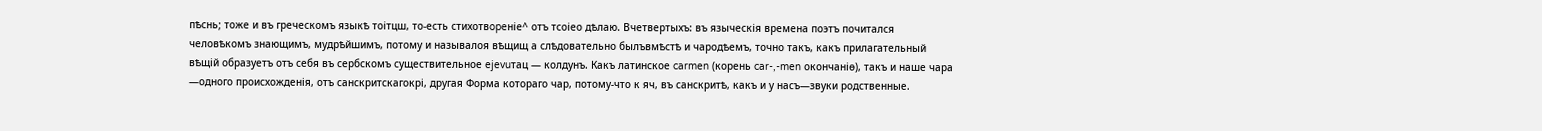пѣснь; тоже и въ греческомъ языкѣ тоітцш, то-есть cтиxoтвopeнie^ отъ тсоіео дѣлаю. Вчетвертыхъ: въ языческія времена поэтъ почитался человѣкомъ знающимъ, мудрѣйшимъ, потому и называлоя вѣщищ а слѣдовательно былъвмѣстѣ и чародѣемъ, точно такъ, какъ прилагательный вѣщій образуетъ отъ себя въ сербскомъ существительное ejevuтац — колдунъ. Какъ латинское carmen (корень car-,-men окончаніѳ), такъ и наше чара —одного происхожденія, отъ санскритскагокрі, другая Форма котораго чар, потому-что к яч, въ санскритѣ, какъ и у насъ—звуки родственные.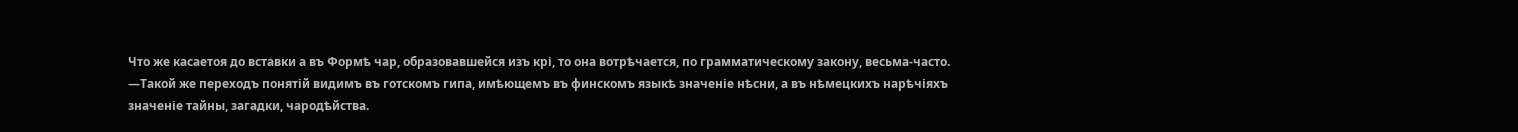Что же касаетоя до вставки а въ Формѣ чар, образовавшейся изъ крі, то она вотрѣчается, по грамматическому закону, весьма-часто. —Такой же переходъ понятій видимъ въ готскомъ гипа, имѣющемъ въ финскомъ языкѣ значеніе нѣсни, а въ нѣмецкихъ нарѣчіяхъ значеніе тайны, загадки, чародѣйства.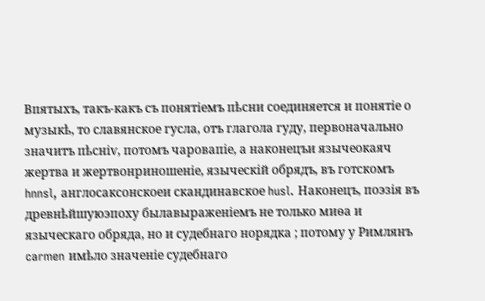Впятыхъ, такъ-какъ съ понятіемъ пѣсни соединяется и понятіе о музыкѣ, то славянское гусла, отъ глагола гуду, первоначально значитъ пѣсніѵ, потомъ чаровапіе, а наконецъи язычеокаяч жертва и жертвонриношеніе, языческій обрядъ, въ готскомъ hnnsl, англосаксонскоеи скандинавское husl. Наконецъ, поэзія въ древнѣйшуюэпоху былавыраженіемъ не только миѳа и языческаго обряда, но и судебнаго норядка ; потому у Римлянъ carmen имѣло значеніе судебнаго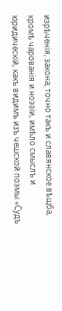изрѣченія, закона; точно такъ и славянское вѣщба, кромѣ чарованія и ноэзіи, имѣло смыслъ и юридическій, какъ видимъ изъ чешской поэмы «Судъ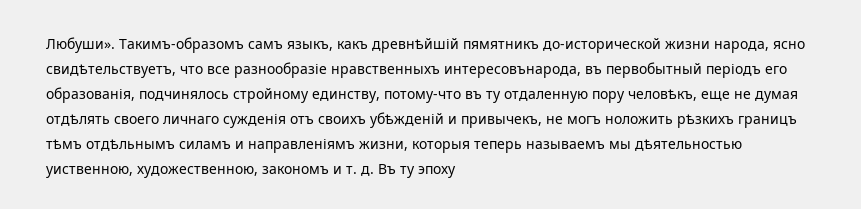Любуши». Такимъ-образомъ самъ языкъ, какъ древнѣйшій пямятникъ до-исторической жизни народа, ясно свидѣтельствуетъ, что все разнообразіе нравственныхъ интересовънарода, въ первобытный періодъ его образованія, подчинялось стройному единству, потому-что въ ту отдаленную пору человѣкъ, еще не думая отдѣлять своего личнаго сужденія отъ своихъ убѣжденій и привычекъ, не могъ ноложить рѣзкихъ границъ тѣмъ отдѣльнымъ силамъ и направленіямъ жизни, которыя теперь называемъ мы дѣятельностью уиственною, художественною, закономъ и т. д. Въ ту эпоху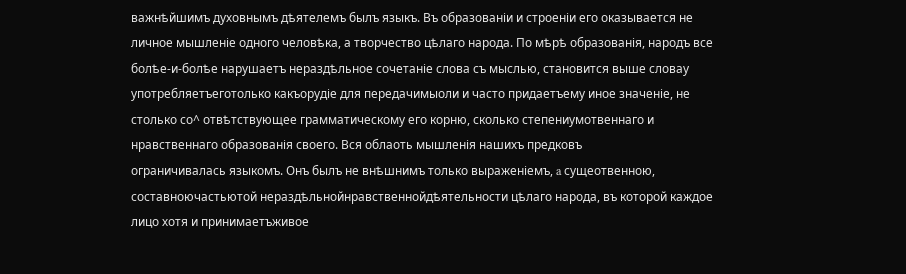важнѣйшимъ духовнымъ дѣятелемъ былъ языкъ. Въ образованіи и строеніи его оказывается не личное мышленіе одного человѣка, а творчество цѣлаго народа. По мѣрѣ образованія, народъ все болѣе-и-болѣе нарушаетъ нераздѣльное сочетаніе слова съ мыслью, становится выше словау употребляетъеготолько какъорудіе для передачимыоли и часто придаетъему иное значеніе, не столько со^ отвѣтствующее грамматическому его корню, сколько степениумотвеннаго и нравственнаго образованія своего. Вся облаоть мышленія нашихъ предковъ
ограничивалась языкомъ. Онъ былъ не внѣшнимъ только выраженіемъ, a сущеотвенною, составноючастьютой нераздѣльнойнравственнойдѣятельности цѣлаго народа, въ которой каждое лицо хотя и принимаетъживое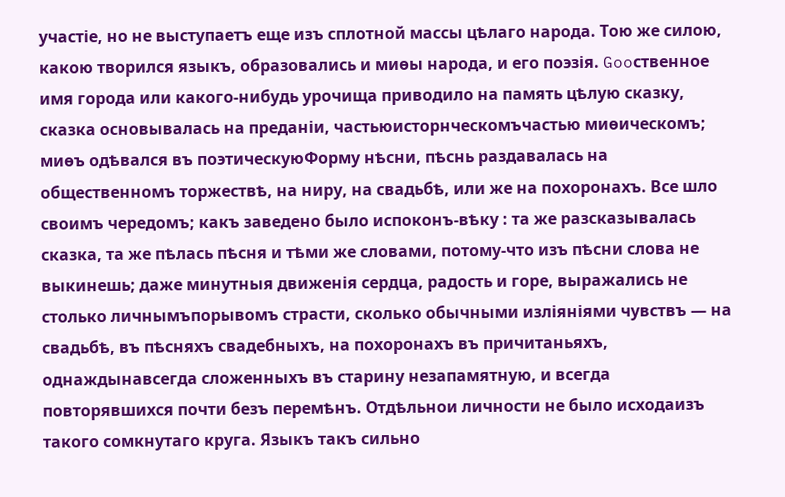участіе, но не выступаетъ еще изъ сплотной массы цѣлаго народа. Тою же силою, какою творился языкъ, образовались и миѳы народа, и его поэзія. Gooственное имя города или какого-нибудь урочища приводило на память цѣлую сказку, сказка основывалась на преданіи, частьюисторнческомъчастью миѳическомъ; миѳъ одѣвался въ поэтическуюФорму нѣсни, пѣснь раздавалась на общественномъ торжествѣ, на ниру, на свадьбѣ, или же на похоронахъ. Все шло своимъ чередомъ; какъ заведено было испоконъ-вѣку : та же разсказывалась сказка, та же пѣлась пѣсня и тѣми же словами, потому-что изъ пѣсни слова не выкинешь; даже минутныя движенія сердца, радость и горе, выражались не столько личнымъпорывомъ страсти, сколько обычными изліяніями чувствъ — на свадьбѣ, въ пѣсняхъ свадебныхъ, на похоронахъ въ причитаньяхъ, однаждынавсегда сложенныхъ въ старину незапамятную, и всегда повторявшихся почти безъ перемѣнъ. Отдѣльнои личности не было исходаизъ такого сомкнутаго круга. Языкъ такъ сильно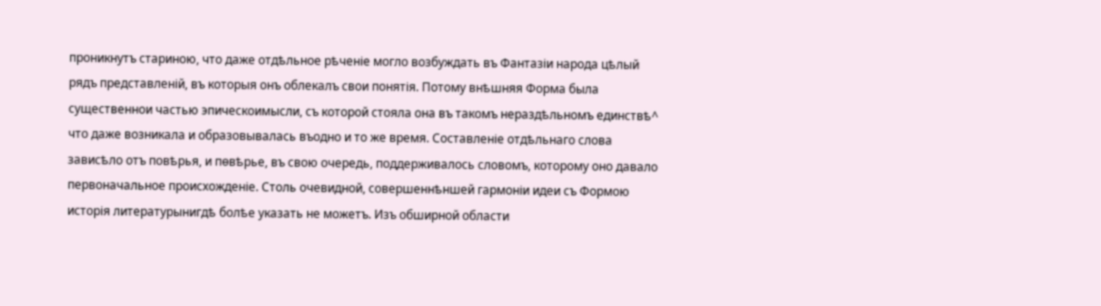проникнутъ стариною, что даже отдѣльное рѣченіе могло возбуждать въ Фантазіи народа цѣлый рядъ представленій, въ которыя онъ облекалъ свои понятія. Потому внѣшняя Форма была существеннои частью эпическоимысли, съ которой стояла она въ такомъ нераздѣльномъ eдинcтвѣ^ что даже возникала и образовывалась въодно и то же время. Составленіе отдѣльнаго слова зависѣло отъ повѣрья, и пѳвѣрье, въ свою очередь, поддерживалось словомъ, которому оно давало первоначальное происхожденіе. Столь очевидной, совершеннѣншей гармоніи идеи съ Формою исторія литературынигдѣ болѣе указать не можетъ. Изъ обширной области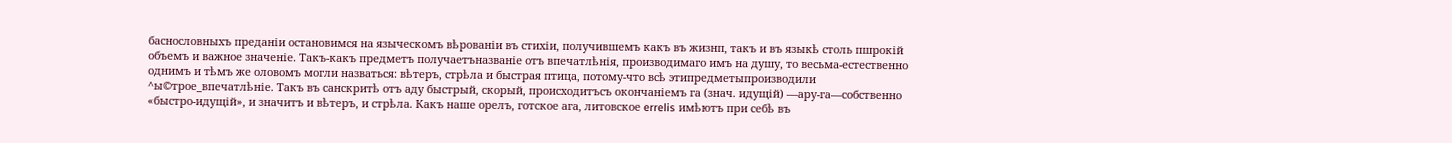баснословныхъ преданіи остановимся на языческомъ вѣрованіи въ стихіи, получившемъ какъ въ жизнп, такъ и въ языкѣ столь пшрокій объемъ и важное значеніе. Такъ-какъ предметъ получаетъназваніе отъ впечатлѣнія, производимаго имъ на душу, то весьма-естественно однимъ и тѣмъ же оловомъ могли назваться: вѣтеръ, стрѣла и быстрая птица, потому-что всѣ этипредметыпроизводили ^ы©трое_впечатлѣніе. Такъ въ санскритѣ отъ аду быстрый, скорый, происходитъсъ окончаніемъ га (знач. идущій) —ару-га—собственно «быстро-идущій», и значитъ и вѣтеръ, и стрѣла. Какъ наше орелъ, готское ага, литовское errelis имѣютъ при себѣ въ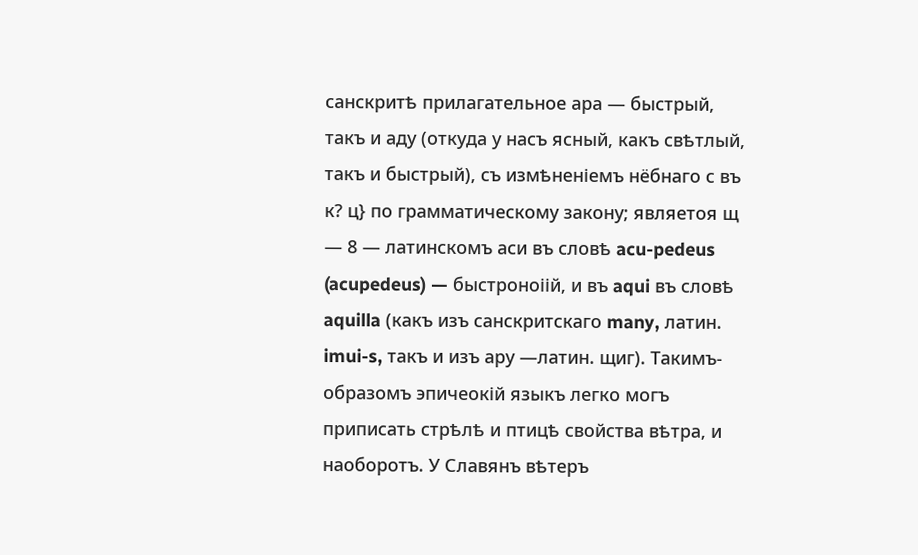санскритѣ прилагательное ара — быстрый, такъ и аду (откуда у насъ ясный, какъ свѣтлый, такъ и быстрый), съ измѣненіемъ нёбнаго с въ к? ц} по грамматическому закону; являетоя щ
— 8 — латинскомъ аси въ словѣ acu-pedeus (acupedeus) — быстроноіій, и въ aqui въ словѣ aquilla (какъ изъ санскритскаго many, латин. imui-s, такъ и изъ ару —латин. щиг). Такимъ-образомъ эпичеокій языкъ легко могъ приписать стрѣлѣ и птицѣ свойства вѣтра, и наоборотъ. У Славянъ вѣтеръ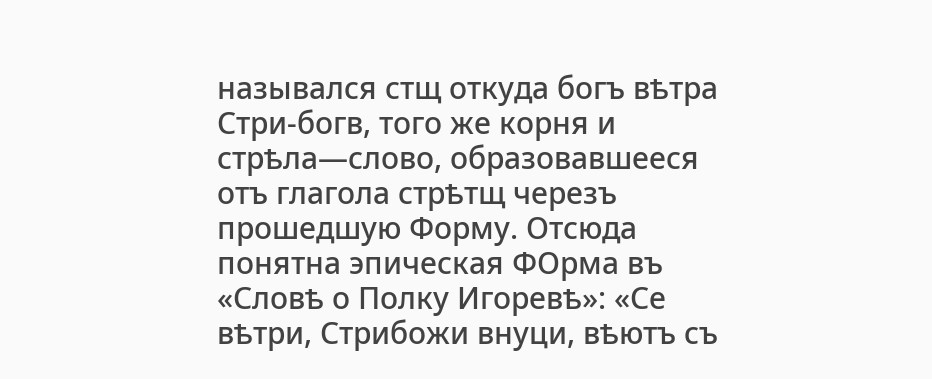назывался стщ откуда богъ вѣтра Стри-богв, того же корня и стрѣла—слово, образовавшееся отъ глагола стрѣтщ черезъ прошедшую Форму. Отсюда понятна эпическая ФОрма въ «Словѣ о Полку Игоревѣ»: «Се вѣтри, Стрибожи внуци, вѣютъ съ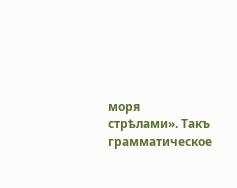моря стрѣлами». Такъ грамматическое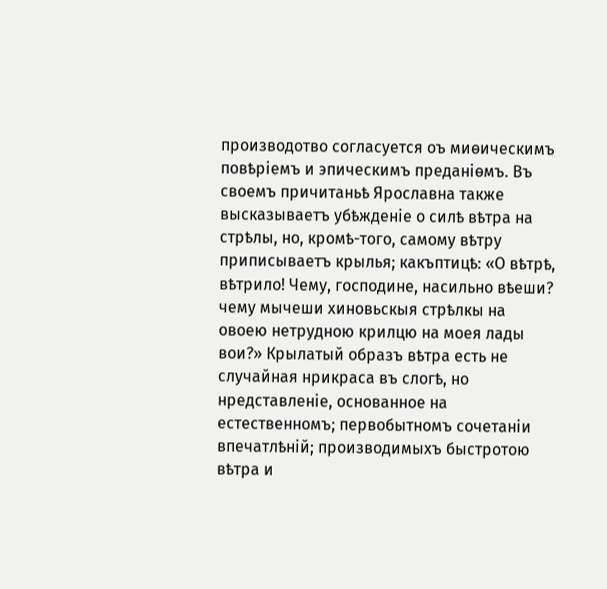производотво согласуется оъ миѳическимъ повѣріемъ и эпическимъ преданіѳмъ. Въ своемъ причитаньѣ Ярославна также высказываетъ убѣжденіе о силѣ вѣтра на стрѣлы, но, кромѣ-того, самому вѣтру приписываетъ крылья; какъптицѣ: «О вѣтрѣ, вѣтрило! Чему, господине, насильно вѣеши? чему мычеши хиновьскыя стрѣлкы на овоею нетрудною крилцю на моея лады вои?» Крылатый образъ вѣтра есть не случайная нрикраса въ слогѣ, но нредставленіе, основанное на естественномъ; первобытномъ сочетаніи впечатлѣній; производимыхъ быстротою вѣтра и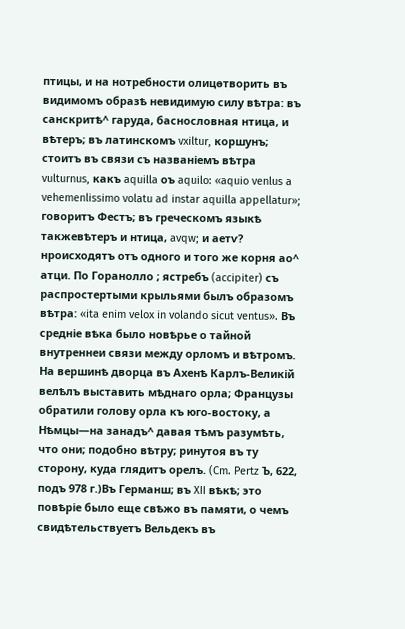птицы, и на нотребности олицѳтворить въ видимомъ образѣ невидимую силу вѣтра: въ санскритѣ^ гаруда, баснословная нтица, и вѣтеръ; въ латинскомъ vxiltur, коршунъ; стоитъ въ связи съ названіемъ вѣтра vulturnus, какъ aquilla оъ aquilo: «aquio venlus a vehemenlissimo volatu ad instar aquilla appellatur»; говоритъ Фестъ; въ греческомъ языкѣ такжевѣтеръ и нтица, avqw; и аетѵ? нроисходятъ отъ одного и того же корня ао^ атци. По Горанолло ; ястребъ (accipiter) съ распростертыми крыльями былъ образомъ вѣтра: «ita enim velox in volando sicut ventus». Въ средніе вѣка было новѣрье о тайной внутреннеи связи между орломъ и вѣтромъ. На вершинѣ дворца въ Ахенѣ Карлъ-Великій велѣлъ выставить мѣднаго орла; Французы обратили голову орла къ юго-востоку, а Нѣмцы—на занадъ^ давая тѣмъ разумѣть, что они; подобно вѣтру; ринутоя въ ту сторону, куда глядитъ орелъ. (Cm. Pertz Ъ, 622, подъ 978 г.)Въ Германш; въ XII вѣкѣ; это повѣріе было еще свѣжо въ памяти, о чемъ свидѣтельствуетъ Вельдекъ въ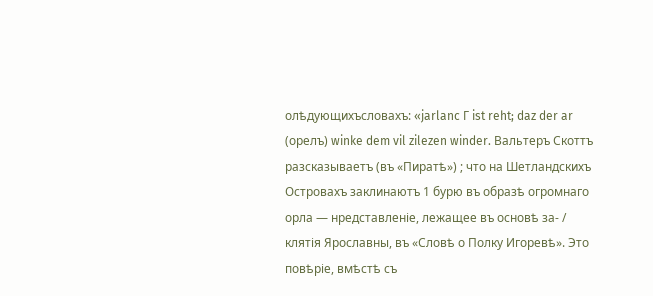олѣдующихъсловахъ: «jarlanc Г ist reht; daz der ar (орелъ) winke dem vil zilezen winder. Вальтеръ Скоттъ разсказываетъ (въ «Пиратѣ») ; что на Шетландскихъ Островахъ заклинаютъ 1 бурю въ образѣ огромнаго орла — нредставленіе, лежащее въ основѣ за- / клятія Ярославны, въ «Словѣ о Полку Игоревѣ». Это повѣріе, вмѣстѣ съ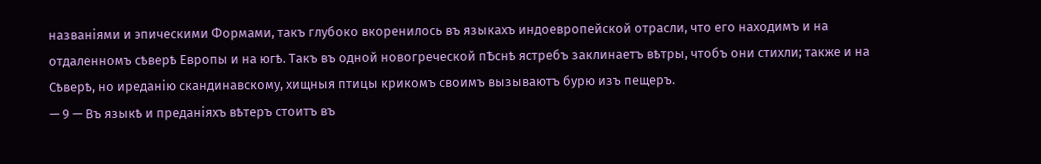названіями и эпическими Формами, такъ глубоко вкоренилось въ языкахъ индоевропейской отрасли, что его находимъ и на отдаленномъ сѣверѣ Европы и на югѣ. Такъ въ одной новогреческой пѢснѣ ястребъ заклинаетъ вѣтры, чтобъ они стихли; также и на Сѣверѣ, но иреданію скандинавскому, хищныя птицы крикомъ своимъ вызываютъ бурю изъ пещеръ.
— 9 — Въ языкѣ и преданіяхъ вѣтеръ стоитъ въ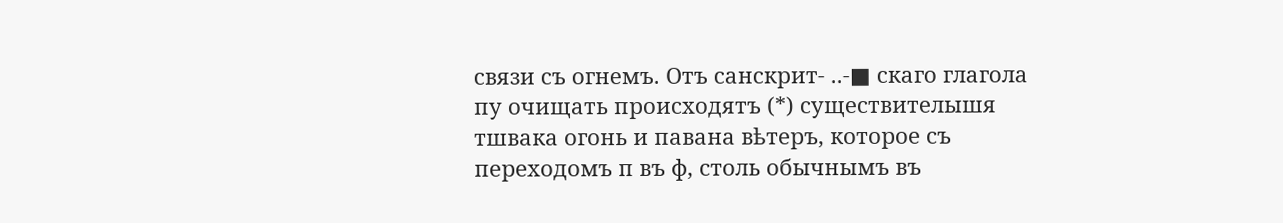связи съ огнемъ. Отъ санскрит- ..-■ скаго глагола пу очищать происходятъ (*) существителышя тшвака огонь и павана вѣтеръ, которое съ переходомъ п въ ф, столь обычнымъ въ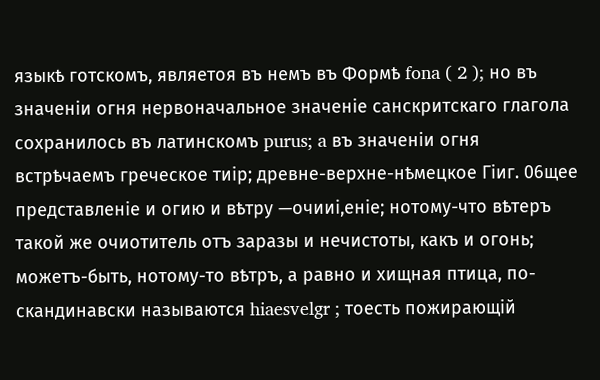языкѣ готскомъ, являетоя въ немъ въ Формѣ fona ( 2 ); но въ значеніи огня нервоначальное значеніе санскритскаго глагола сохранилось въ латинскомъ purus; a въ значеніи огня встрѣчаемъ греческое тиір; древне-верхне-нѣмецкое Гіиг. 06щее представленіе и огию и вѣтру —очииі,еніе; нотому-что вѣтеръ такой же очиотитель отъ заразы и нечистоты, какъ и огонь; можетъ-быть, нотому-то вѣтръ, а равно и хищная птица, по-скандинавски называются hiaesvelgr ; тоесть пожирающій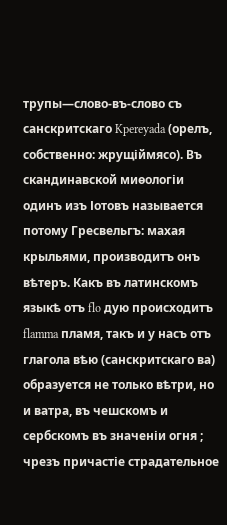трупы—слово-въ-слово съ санскритскаго Kpereyada (орелъ, собственно: жрущіймясо). Въ скандинавской миѳологіи одинъ изъ Іотовъ называется потому Гресвельгъ: махая крыльями, производитъ онъ вѣтеръ. Какъ въ латинскомъ языкѣ отъ flo дую происходитъ flamma пламя, такъ и у насъ отъ глагола вѣю (санскритскаго ва) образуется не только вѣтри, но и ватра, въ чешскомъ и сербскомъ въ значеніи огня ; чрезъ причастіе страдательное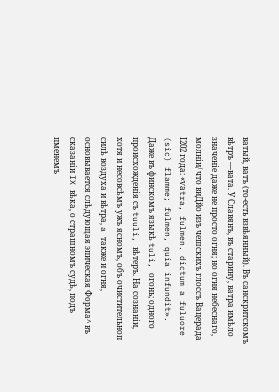ватый, ватъ (то-есть взвѣянный). Въ санскритскомъ вѣтръ —вата. У Славянъ, въ старину, ватра имѣло значеніе даже не просто огня; но огня небеснаго, молніи/ что виДйо изъ чешскихъ глоссъ Вацерада І202 года: «ѵаtra, fulmen. dictum a fuluore (sic) flamme; fulmen, quia infundit». Даже въ финскомъ языкѣ tuli, огонь; одного происхожденія съ tuuli, вѣтеръ. На сознаніи, хотя и несовсѣмъ ужъ ясномъ, объ очистительноп силѣ воздуха и вѣтра, a также и огня, основывается слѣдующая эпическая Фopмa^ въ сказаніи IX вѣка, о страшномъ судѣ, подъ пменемъ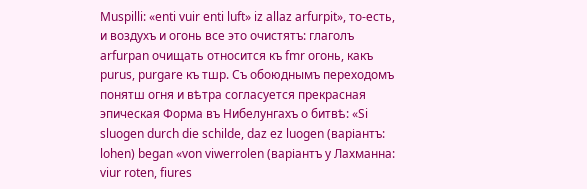Muspilli: «enti vuir enti luft» iz allaz arfurpit», то-есть, и воздухъ и огонь все это очистятъ: глаголъ arfurpan очищать относится къ fmr огонь, какъ purus, purgare къ тшр. Съ обоюднымъ переходомъ понятш огня и вѣтра согласуется прекрасная эпическая Форма въ Нибелунгахъ о битвѣ: «Si sluogen durch die schilde, daz ez luogen (варіантъ: lohen) began «von viwerrolen (варіантъ у Лахманна: viur roten, fiures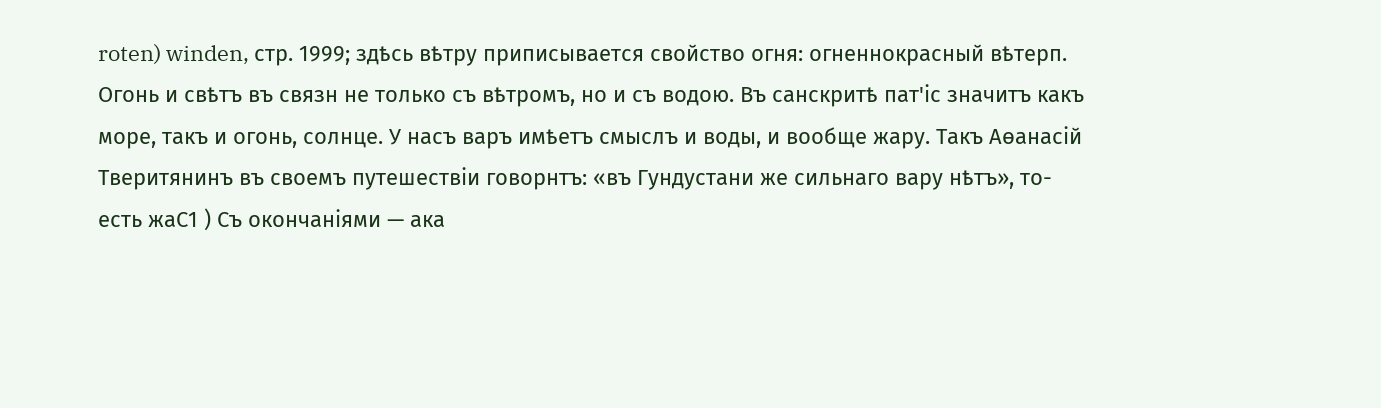roten) winden, стр. 1999; здѣсь вѣтру приписывается свойство огня: огненнокрасный вѣтерп. Огонь и свѣтъ въ связн не только съ вѣтромъ, но и съ водою. Въ санскритѣ пат'іс значитъ какъ море, такъ и огонь, солнце. У насъ варъ имѣетъ смыслъ и воды, и вообще жару. Такъ Аѳанасій Тверитянинъ въ своемъ путешествіи говорнтъ: «въ Гундустани же сильнаго вару нѣтъ», то-есть жаС1 ) Съ окончаніями — ака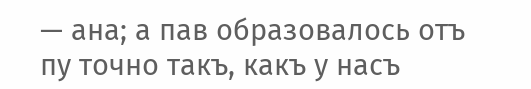— ана; а пав образовалось отъ пу точно такъ, какъ у насъ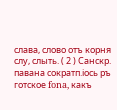слава, слово отъ корня слу, слыть. ( 2 ) Санскр. павана сократп.іось ръ готское fona, какъ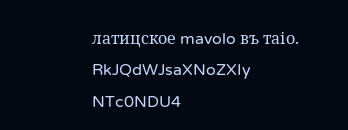латицское mavolo въ таіо.
RkJQdWJsaXNoZXIy NTc0NDU4